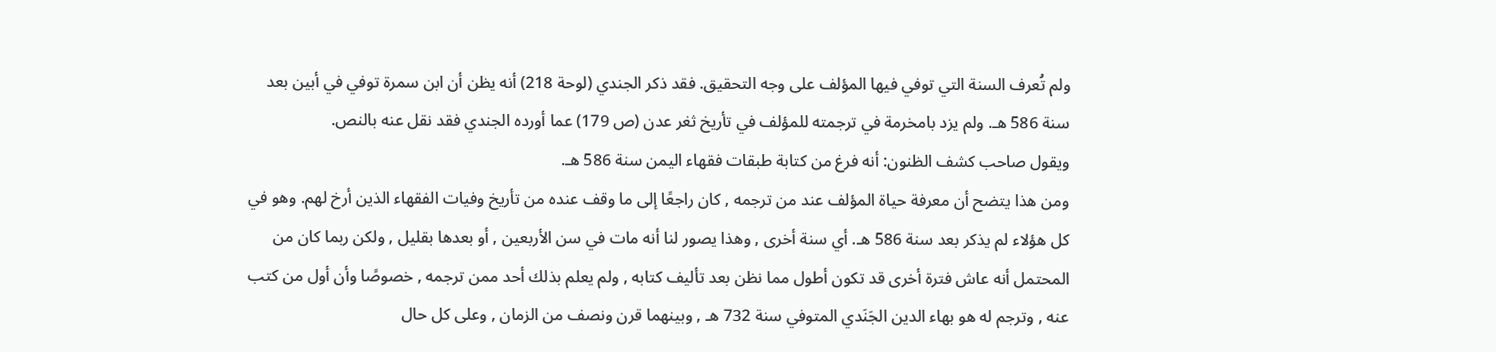ولم تُعرف السنة التي توفي فيها المؤلف على وجه التحقيق. فقد ذكر الجندي (لوحة 218) أنه يظن أن ابن سمرة توفي في أبين بعد سنة 586 هـ. ولم يزد بامخرمة في ترجمته للمؤلف في تأريخ ثغر عدن (ص 179) عما أورده الجندي فقد نقل عنه بالنص.
ويقول صاحب كشف الظنون: أنه فرغ من كتابة طبقات فقهاء اليمن سنة 586 هـ.
ومن هذا يتضح أن معرفة حياة المؤلف عند من ترجمه , كان راجعًا إلى ما وقف عنده من تأريخ وفيات الفقهاء الذين أرخ لهم. وهو في كل هؤلاء لم يذكر بعد سنة 586 هـ. أي سنة أخرى , وهذا يصور لنا أنه مات في سن الأربعين , أو بعدها بقليل , ولكن ربما كان من المحتمل أنه عاش فترة أخرى قد تكون أطول مما نظن بعد تأليف كتابه , ولم يعلم بذلك أحد ممن ترجمه , خصوصًا وأن أول من كتب عنه , وترجم له هو بهاء الدين الجَنَدي المتوفي سنة 732 هـ , وبينهما قرن ونصف من الزمان , وعلى كل حال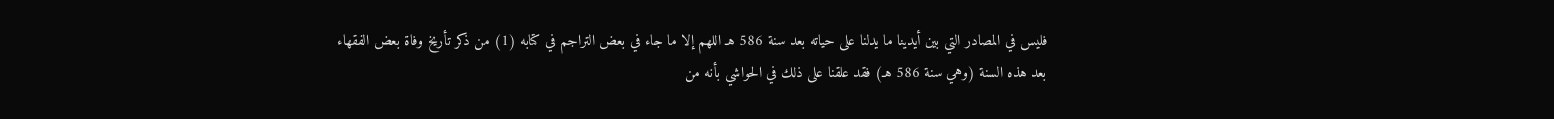فليس في المصادر التي بين أيدينا ما يدلنا على حياته بعد سنة 586 هـ اللهم إلا ما جاء في بعض التراجم في كتابه (1) من ذكر تأريخ وفاة بعض الفقهاء بعد هذه السنة (وهي سنة 586 هـ) فقد علقنا على ذلك في الحواشي بأنه من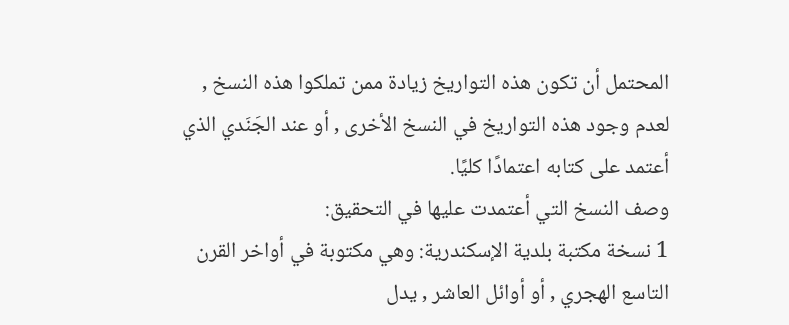المحتمل أن تكون هذه التواريخ زيادة ممن تملكوا هذه النسخ , لعدم وجود هذه التواريخ في النسخ الأخرى , أو عند الجَنَدي الذي أعتمد على كتابه اعتمادًا كليًا.
وصف النسخ التي أعتمدت عليها في التحقيق:
1 نسخة مكتبة بلدية الإسكندرية: وهي مكتوبة في أواخر القرن التاسع الهجري , أو أوائل العاشر , يدل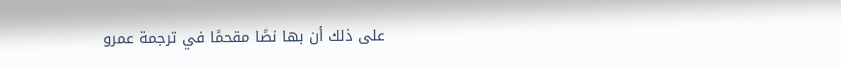على ذلك أن بها نصًا مقحمًا في ترجمة عمرو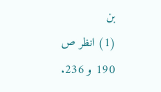بن
(1) انظر ص 190 و 236.